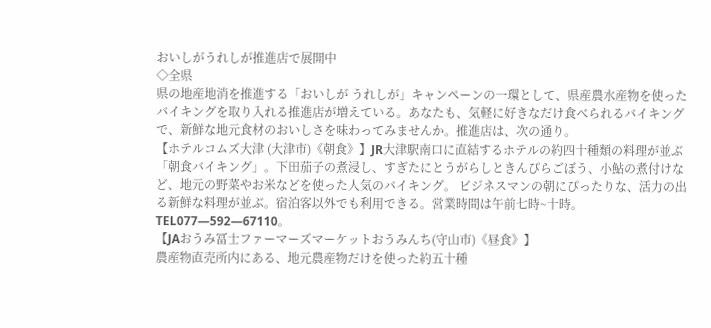おいしがうれしが推進店で展開中
◇全県
県の地産地消を推進する「おいしが うれしが」キャンペーンの一環として、県産農水産物を使ったバイキングを取り入れる推進店が増えている。あなたも、気軽に好きなだけ食べられるバイキングで、新鮮な地元食材のおいしさを味わってみませんか。推進店は、次の通り。
【ホテルコムズ大津 (大津市)《朝食》】JR大津駅南口に直結するホテルの約四十種類の料理が並ぶ「朝食バイキング」。下田茄子の煮浸し、すぎたにとうがらしときんぴらごぼう、小鮎の煮付けなど、地元の野菜やお米などを使った人気のバイキング。 ビジネスマンの朝にぴったりな、活力の出る新鮮な料理が並ぶ。宿泊客以外でも利用できる。営業時間は午前七時~十時。TEL077―592―67110。
【JAおうみ冨士ファーマーズマーケットおうみんち(守山市)《昼食》】
農産物直売所内にある、地元農産物だけを使った約五十種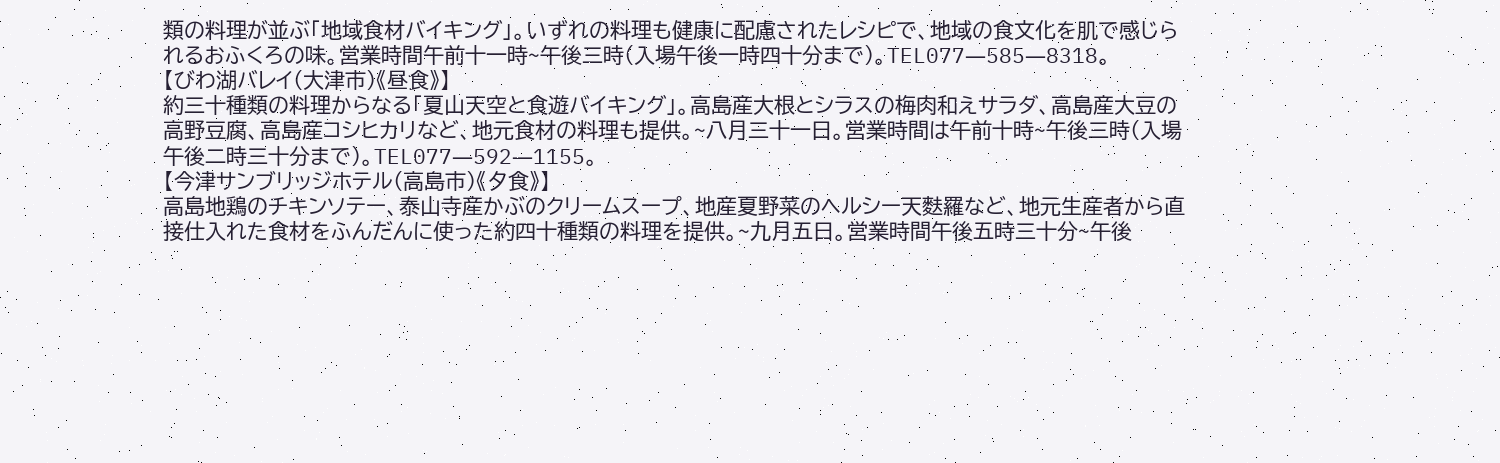類の料理が並ぶ「地域食材バイキング」。いずれの料理も健康に配慮されたレシピで、地域の食文化を肌で感じられるおふくろの味。営業時間午前十一時~午後三時(入場午後一時四十分まで)。TEL077―585―8318。
【びわ湖バレイ(大津市)《昼食》】
約三十種類の料理からなる「夏山天空と食遊バイキング」。高島産大根とシラスの梅肉和えサラダ、高島産大豆の高野豆腐、高島産コシヒカリなど、地元食材の料理も提供。~八月三十一日。営業時間は午前十時~午後三時(入場午後二時三十分まで)。TEL077―592―1155。
【今津サンブリッジホテル(高島市)《夕食》】
高島地鶏のチキンソテー、泰山寺産かぶのクリームスープ、地産夏野菜のヘルシー天麩羅など、地元生産者から直接仕入れた食材をふんだんに使った約四十種類の料理を提供。~九月五日。営業時間午後五時三十分~午後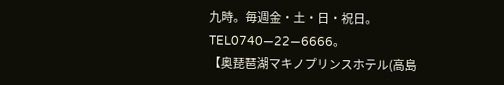九時。毎週金・土・日・祝日。TEL0740―22―6666。
【奥琵琶湖マキノプリンスホテル(高島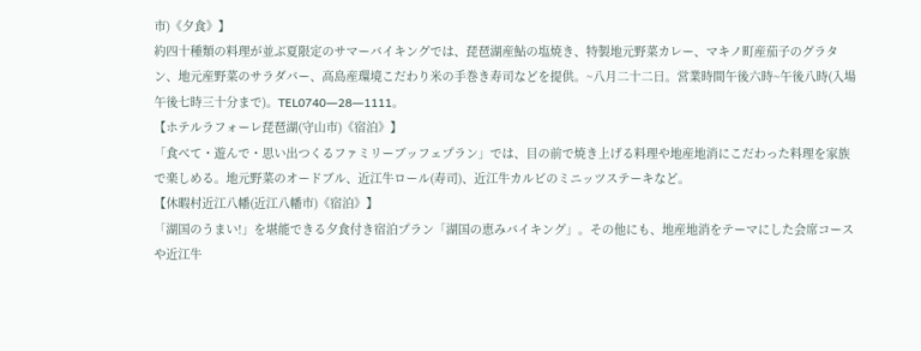市)《夕食》】
約四十種類の料理が並ぶ夏限定のサマーバイキングでは、琵琶湖産鮎の塩焼き、特製地元野菜カレー、マキノ町産茄子のグラタン、地元産野菜のサラダバー、高島産環境こだわり米の手巻き寿司などを提供。~八月二十二日。営業時間午後六時~午後八時(入場午後七時三十分まで)。TEL0740―28―1111。
【ホテルラフォーレ琵琶湖(守山市)《宿泊》】
「食べて・遊んで・思い出つくるファミリーブッフェプラン」では、目の前で焼き上げる料理や地産地消にこだわった料理を家族で楽しめる。地元野菜のオードブル、近江牛ロール(寿司)、近江牛カルビのミニッツステーキなど。
【休暇村近江八幡(近江八幡市)《宿泊》】
「湖国のうまい!」を堪能できる夕食付き宿泊プラン「湖国の恵みバイキング」。その他にも、地産地消をテーマにした会席コースや近江牛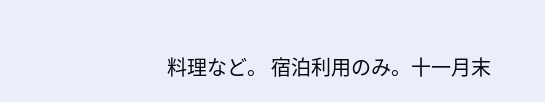料理など。 宿泊利用のみ。十一月末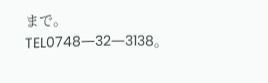まで。TEL0748―32―3138。